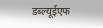डब्ल्यूईएफ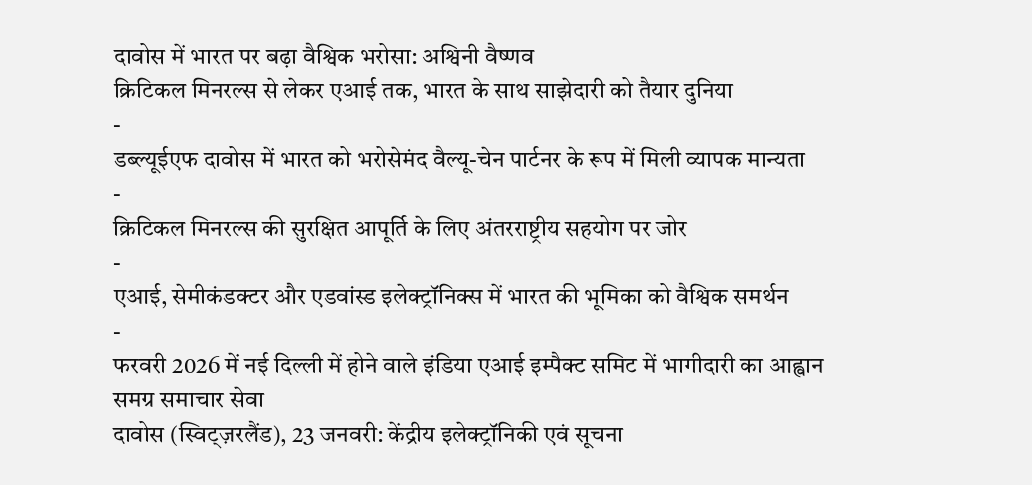दावोस में भारत पर बढ़ा वैश्विक भरोसा: अश्विनी वैष्णव
क्रिटिकल मिनरल्स से लेकर एआई तक, भारत के साथ साझेदारी को तैयार दुनिया
-
डब्ल्यूईएफ दावोस में भारत को भरोसेमंद वैल्यू-चेन पार्टनर के रूप में मिली व्यापक मान्यता
-
क्रिटिकल मिनरल्स की सुरक्षित आपूर्ति के लिए अंतरराष्ट्रीय सहयोग पर जोर
-
एआई, सेमीकंडक्टर और एडवांस्ड इलेक्ट्रॉनिक्स में भारत की भूमिका को वैश्विक समर्थन
-
फरवरी 2026 में नई दिल्ली में होने वाले इंडिया एआई इम्पैक्ट समिट में भागीदारी का आह्वान
समग्र समाचार सेवा
दावोस (स्विट्ज़रलैंड), 23 जनवरी: केंद्रीय इलेक्ट्रॉनिकी एवं सूचना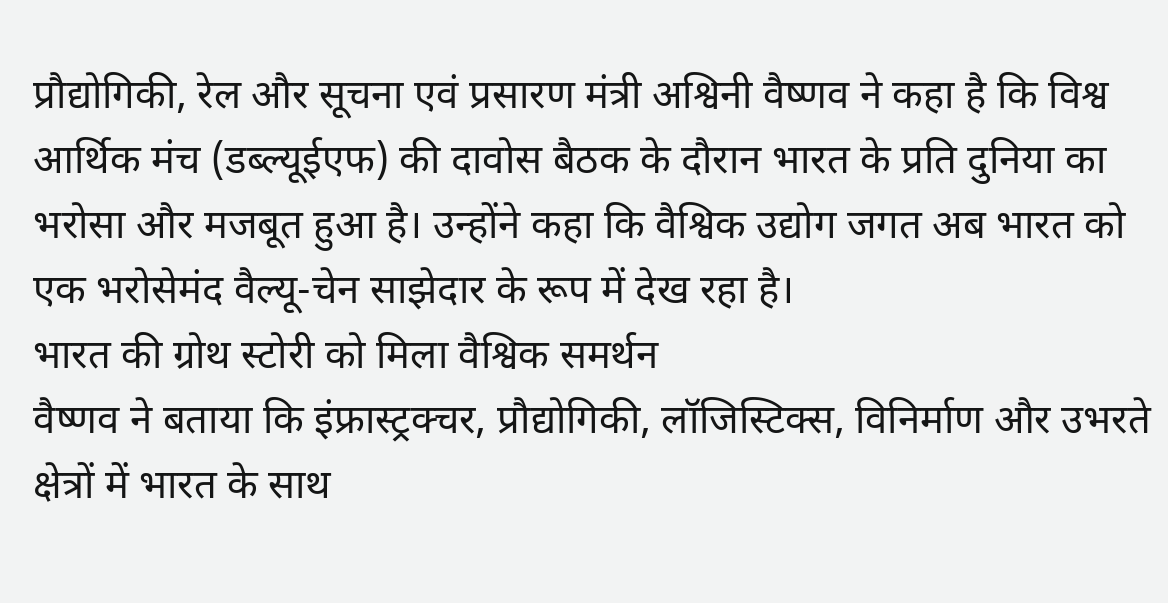प्रौद्योगिकी, रेल और सूचना एवं प्रसारण मंत्री अश्विनी वैष्णव ने कहा है कि विश्व आर्थिक मंच (डब्ल्यूईएफ) की दावोस बैठक के दौरान भारत के प्रति दुनिया का भरोसा और मजबूत हुआ है। उन्होंने कहा कि वैश्विक उद्योग जगत अब भारत को एक भरोसेमंद वैल्यू-चेन साझेदार के रूप में देख रहा है।
भारत की ग्रोथ स्टोरी को मिला वैश्विक समर्थन
वैष्णव ने बताया कि इंफ्रास्ट्रक्चर, प्रौद्योगिकी, लॉजिस्टिक्स, विनिर्माण और उभरते क्षेत्रों में भारत के साथ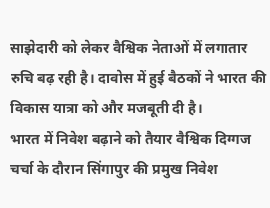साझेदारी को लेकर वैश्विक नेताओं में लगातार रुचि बढ़ रही है। दावोस में हुई बैठकों ने भारत की विकास यात्रा को और मजबूती दी है।
भारत में निवेश बढ़ाने को तैयार वैश्विक दिग्गज
चर्चा के दौरान सिंगापुर की प्रमुख निवेश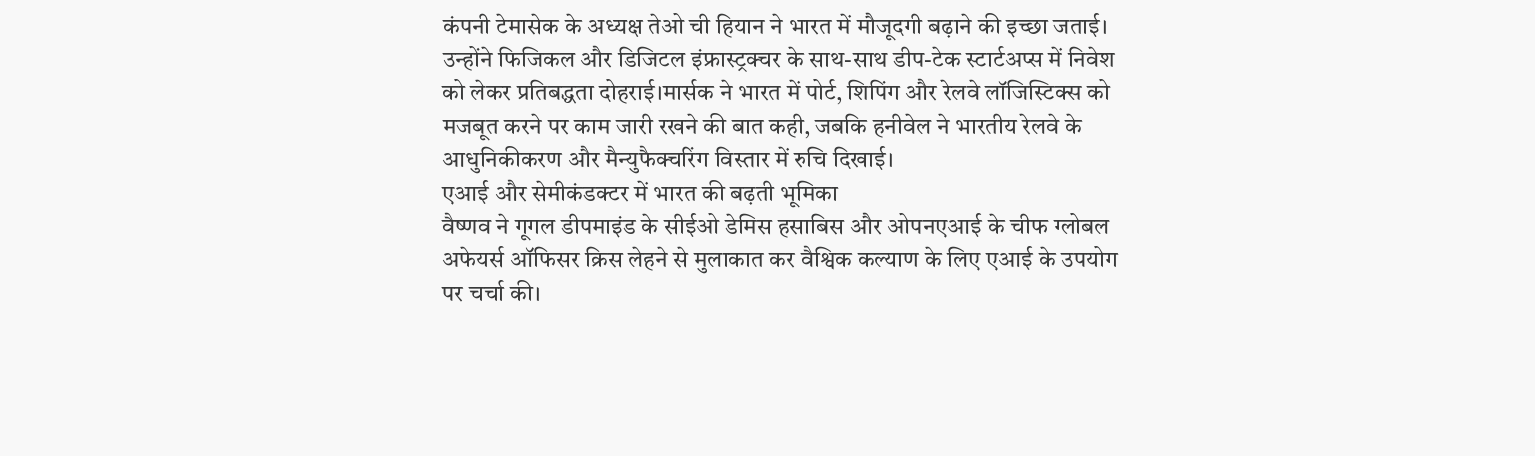कंपनी टेमासेक के अध्यक्ष तेओ ची हियान ने भारत में मौजूदगी बढ़ाने की इच्छा जताई। उन्होंने फिजिकल और डिजिटल इंफ्रास्ट्रक्चर के साथ-साथ डीप-टेक स्टार्टअप्स में निवेश को लेकर प्रतिबद्धता दोहराई।मार्सक ने भारत में पोर्ट, शिपिंग और रेलवे लॉजिस्टिक्स को मजबूत करने पर काम जारी रखने की बात कही, जबकि हनीवेल ने भारतीय रेलवे के आधुनिकीकरण और मैन्युफैक्चरिंग विस्तार में रुचि दिखाई।
एआई और सेमीकंडक्टर में भारत की बढ़ती भूमिका
वैष्णव ने गूगल डीपमाइंड के सीईओ डेमिस हसाबिस और ओपनएआई के चीफ ग्लोबल अफेयर्स ऑफिसर क्रिस लेहने से मुलाकात कर वैश्विक कल्याण के लिए एआई के उपयोग पर चर्चा की।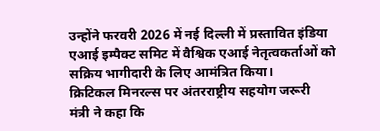उन्होंने फरवरी 2026 में नई दिल्ली में प्रस्तावित इंडिया एआई इम्पैक्ट समिट में वैश्विक एआई नेतृत्वकर्ताओं को सक्रिय भागीदारी के लिए आमंत्रित किया।
क्रिटिकल मिनरल्स पर अंतरराष्ट्रीय सहयोग जरूरी
मंत्री ने कहा कि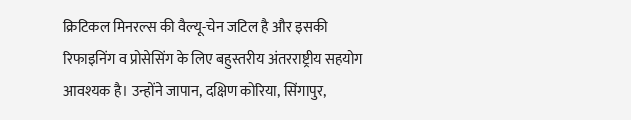क्रिटिकल मिनरल्स की वैल्यू-चेन जटिल है और इसकी रिफाइनिंग व प्रोसेसिंग के लिए बहुस्तरीय अंतरराष्ट्रीय सहयोग आवश्यक है। उन्होंने जापान, दक्षिण कोरिया, सिंगापुर,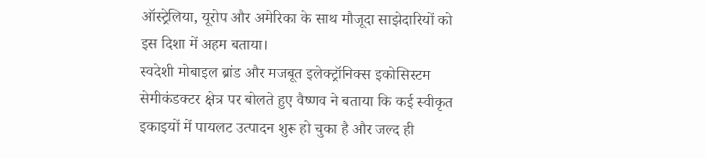ऑस्ट्रेलिया, यूरोप और अमेरिका के साथ मौजूदा साझेदारियों को इस दिशा में अहम बताया।
स्वदेशी मोबाइल ब्रांड और मजबूत इलेक्ट्रॉनिक्स इकोसिस्टम
सेमीकंडक्टर क्षेत्र पर बोलते हुए वैष्णव ने बताया कि कई स्वीकृत इकाइयों में पायलट उत्पादन शुरू हो चुका है और जल्द ही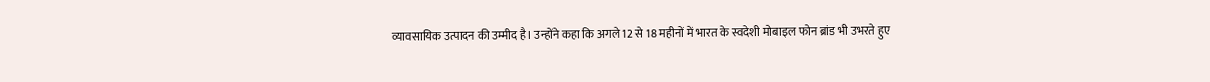व्यावसायिक उत्पादन की उम्मीद है। उन्होंने कहा कि अगले 12 से 18 महीनों में भारत के स्वदेशी मोबाइल फोन ब्रांड भी उभरते हुए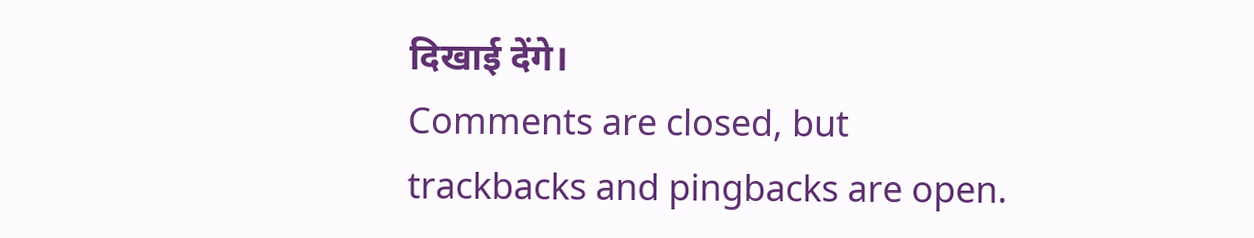दिखाई देंगे।
Comments are closed, but trackbacks and pingbacks are open.